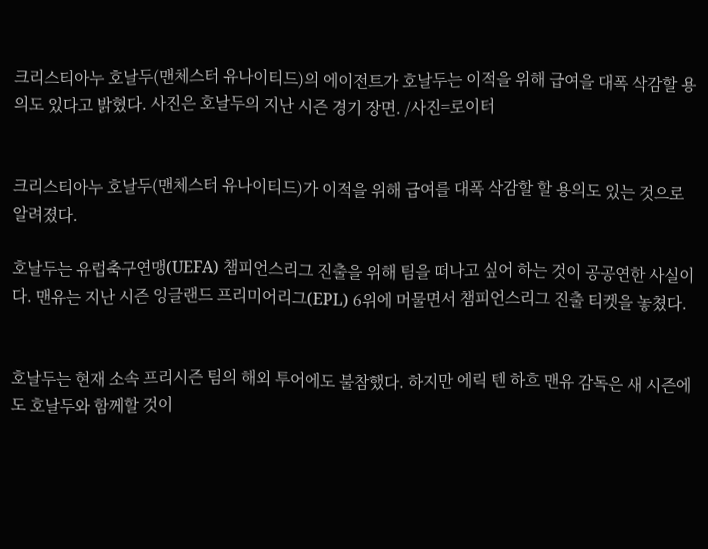크리스티아누 호날두(맨체스터 유나이티드)의 에이전트가 호날두는 이적을 위해 급여을 대폭 삭감할 용의도 있다고 밝혔다. 사진은 호날두의 지난 시즌 경기 장면. /사진=로이터


크리스티아누 호날두(맨체스터 유나이티드)가 이적을 위해 급여를 대폭 삭감할 할 용의도 있는 것으로 알려졌다.

호날두는 유럽축구연맹(UEFA) 챔피언스리그 진출을 위해 팀을 떠나고 싶어 하는 것이 공공연한 사실이다. 맨유는 지난 시즌 잉글랜드 프리미어리그(EPL) 6위에 머물면서 챔피언스리그 진출 티켓을 놓쳤다.


호날두는 현재 소속 프리시즌 팀의 해외 투어에도 불참했다. 하지만 에릭 텐 하흐 맨유 감독은 새 시즌에도 호날두와 함께할 것이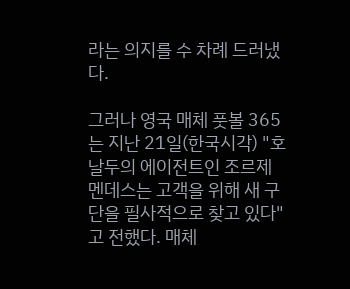라는 의지를 수 차례 드러냈다.

그러나 영국 매체 풋볼 365는 지난 21일(한국시각) "호날두의 에이전트인 조르제 멘데스는 고객을 위해 새 구단을 필사적으로 찾고 있다"고 전했다. 매체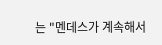는 "멘데스가 계속해서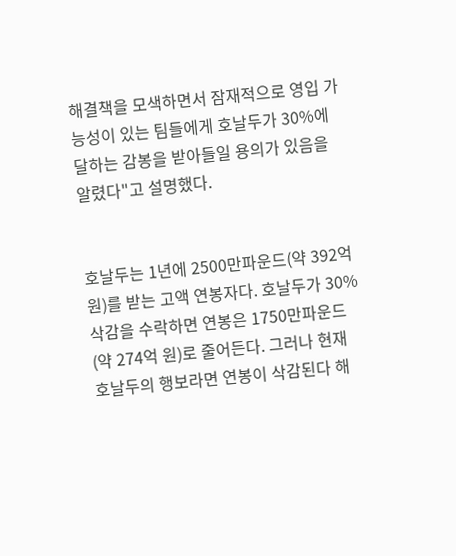해결책을 모색하면서 잠재적으로 영입 가능성이 있는 팀들에게 호날두가 30%에 달하는 감봉을 받아들일 용의가 있음을 알렸다"고 설명했다.


호날두는 1년에 2500만파운드(약 392억원)를 받는 고액 연봉자다. 호날두가 30% 삭감을 수락하면 연봉은 1750만파운드(약 274억 원)로 줄어든다. 그러나 현재 호날두의 행보라면 연봉이 삭감된다 해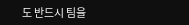도 반드시 팀을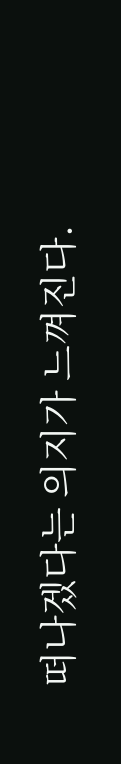떠나겠다는 의지가 느껴진다.